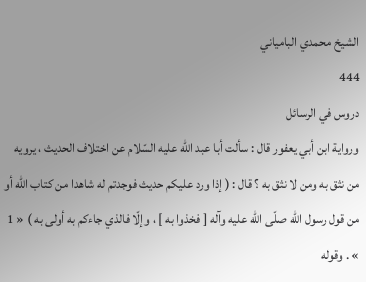الشيخ محمدي البامياني
444
دروس في الرسائل
ورواية ابن أبي يعفور قال : سألت أبا عبد اللّه عليه السّلام عن اختلاف الحديث ، يرويه من نثق به ومن لا نثق به ؟ قال : ( إذا ورد عليكم حديث فوجدتم له شاهدا من كتاب اللّه أو من قول رسول اللّه صلّى اللّه عليه وآله [ فخذوا به ] ، وإلّا فالذي جاءكم به أولى به ) « 1 » . وقوله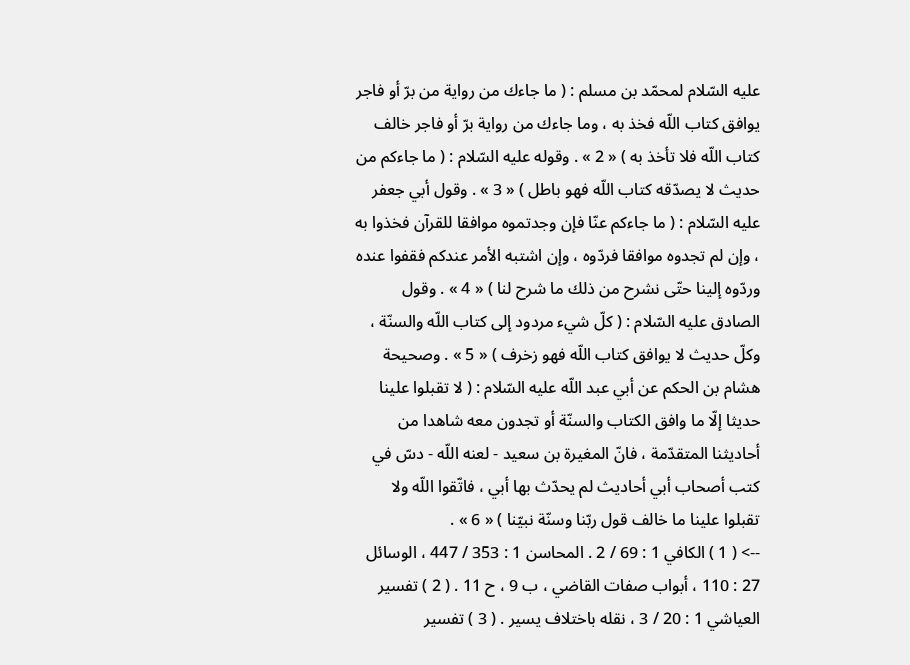عليه السّلام لمحمّد بن مسلم : ( ما جاءك من رواية من برّ أو فاجر يوافق كتاب اللّه فخذ به ، وما جاءك من رواية برّ أو فاجر خالف كتاب اللّه فلا تأخذ به ) « 2 » . وقوله عليه السّلام : ( ما جاءكم من حديث لا يصدّقه كتاب اللّه فهو باطل ) « 3 » . وقول أبي جعفر عليه السّلام : ( ما جاءكم عنّا فإن وجدتموه موافقا للقرآن فخذوا به ، وإن لم تجدوه موافقا فردّوه ، وإن اشتبه الأمر عندكم فقفوا عنده وردّوه إلينا حتّى نشرح من ذلك ما شرح لنا ) « 4 » . وقول الصادق عليه السّلام : ( كلّ شيء مردود إلى كتاب اللّه والسنّة ، وكلّ حديث لا يوافق كتاب اللّه فهو زخرف ) « 5 » . وصحيحة هشام بن الحكم عن أبي عبد اللّه عليه السّلام : ( لا تقبلوا علينا حديثا إلّا ما وافق الكتاب والسنّة أو تجدون معه شاهدا من أحاديثنا المتقدّمة ، فانّ المغيرة بن سعيد - لعنه اللّه - دسّ في كتب أصحاب أبي أحاديث لم يحدّث بها أبي ، فاتّقوا اللّه ولا تقبلوا علينا ما خالف قول ربّنا وسنّة نبيّنا ) « 6 » .
--> ( 1 ) الكافي 1 : 69 / 2 . المحاسن 1 : 353 / 447 ، الوسائل 27 : 110 ، أبواب صفات القاضي ، ب 9 ، ح 11 . ( 2 ) تفسير العياشي 1 : 20 / 3 ، نقله باختلاف يسير . ( 3 ) تفسير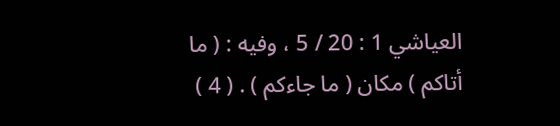العياشي 1 : 20 / 5 ، وفيه : ( ما أتاكم ) مكان ( ما جاءكم ) . ( 4 )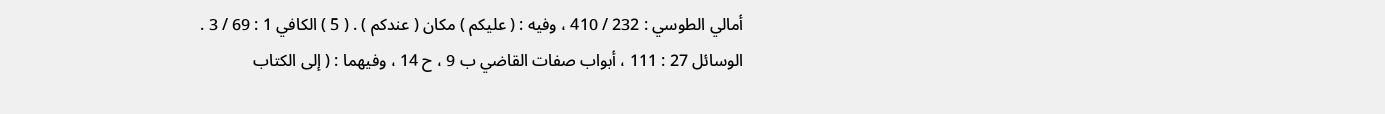أمالي الطوسي : 232 / 410 ، وفيه : ( عليكم ) مكان ( عندكم ) . ( 5 ) الكافي 1 : 69 / 3 . الوسائل 27 : 111 ، أبواب صفات القاضي ب 9 ، ح 14 ، وفيهما : ( إلى الكتاب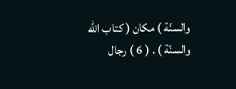والسنّة ) مكان ( كتاب اللّه والسنّة ) . ( 6 ) رجال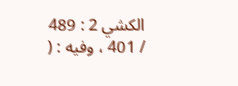الكشي 2 : 489 / 401 ، وفيه : (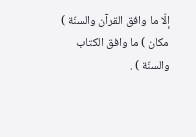إلّا ما وافق القرآن والسنّة ) مكان ) ما وافق الكتاب والسنّة ) .